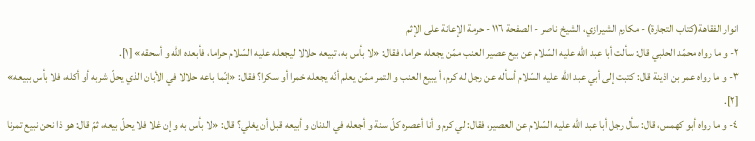انوار الفقاهة(كتاب التجارة) - مكارم الشيرازي، الشيخ ناصر - الصفحة ١١٦ - حرمة الإعانة على الإثم
٢- و ما رواه محمّد الحلبي قال: سألت أبا عبد اللّه عليه السّلام عن بيع عصير العنب ممّن يجعله حراما، فقال: «لا بأس به، تبيعه حلالا ليجعله عليه السّلام حراما، فأبعده اللّه و أسحقه» [١].
٣- و ما رواه عمر بن اذينة قال: كتبت إلى أبي عبد اللّه عليه السّلام أسأله عن رجل له كرم، أ يبيع العنب و التمر ممّن يعلم أنّه يجعله خمرا أو سكرا؟ فقال: «إنّما باعه حلالا في الأبان الذي يحلّ شربه أو أكله، فلا بأس ببيعه» [٢].
٤- و ما رواه أبو كهمس، قال: سأل رجل أبا عبد اللّه عليه السّلام عن العصير، فقال: لي كرم و أنا أعصره كلّ سنة و أجعله في الدنان و أبيعه قبل أن يغلي؟ قال: «لا بأس به و إن غلا فلا يحلّ بيعه، ثمّ قال: هو ذا نحن نبيع تمرنا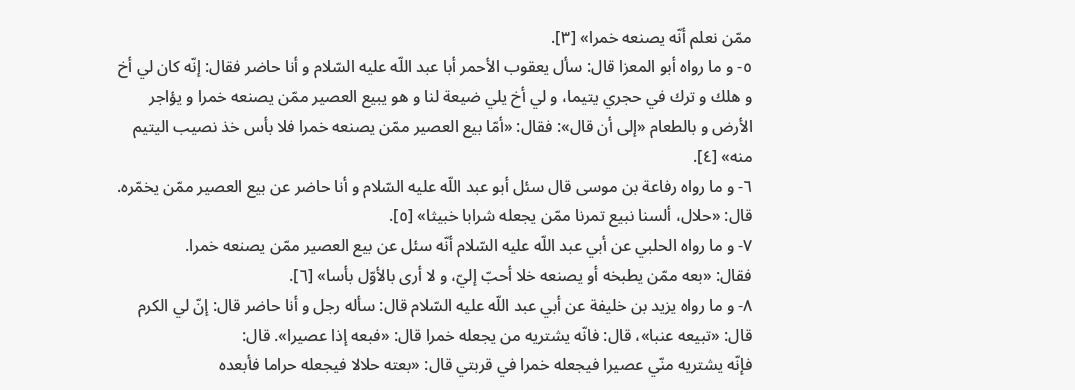ممّن نعلم أنّه يصنعه خمرا» [٣].
٥- و ما رواه أبو المعزا قال: سأل يعقوب الأحمر أبا عبد اللّه عليه السّلام و أنا حاضر فقال: إنّه كان لي أخ و هلك و ترك في حجري يتيما، و لي أخ يلي ضيعة لنا و هو يبيع العصير ممّن يصنعه خمرا و يؤاجر الأرض و بالطعام «إلى أن قال»: فقال: «أمّا بيع العصير ممّن يصنعه خمرا فلا بأس خذ نصيب اليتيم منه» [٤].
٦- و ما رواه رفاعة بن موسى قال سئل أبو عبد اللّه عليه السّلام و أنا حاضر عن بيع العصير ممّن يخمّره. قال: «حلال، ألسنا نبيع تمرنا ممّن يجعله شرابا خبيثا» [٥].
٧- و ما رواه الحلبي عن أبي عبد اللّه عليه السّلام أنّه سئل عن بيع العصير ممّن يصنعه خمرا.
فقال: «بعه ممّن يطبخه أو يصنعه خلا أحبّ إليّ، و لا أرى بالأوّل بأسا» [٦].
٨- و ما رواه يزيد بن خليفة عن أبي عبد اللّه عليه السّلام قال: سأله رجل و أنا حاضر قال: إنّ لي الكرم قال: «تبيعه عنبا»، قال: فانّه يشتريه من يجعله خمرا قال: «فبعه إذا عصيرا». قال:
فإنّه يشتريه منّي عصيرا فيجعله خمرا في قربتي قال: «بعته حلالا فيجعله حراما فأبعده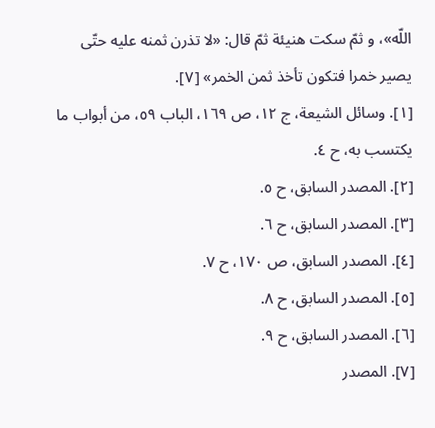اللّه»، و ثمّ سكت هنيئة ثمّ قال: «لا تذرن ثمنه عليه حتّى يصير خمرا فتكون تأخذ ثمن الخمر» [٧].
[١]. وسائل الشيعة، ج ١٢، ص ١٦٩، الباب ٥٩، من أبواب ما يكتسب به، ح ٤.
[٢]. المصدر السابق، ح ٥.
[٣]. المصدر السابق، ح ٦.
[٤]. المصدر السابق، ص ١٧٠، ح ٧.
[٥]. المصدر السابق، ح ٨.
[٦]. المصدر السابق، ح ٩.
[٧]. المصدر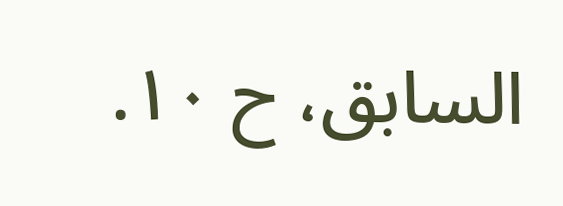السابق، ح ١٠.